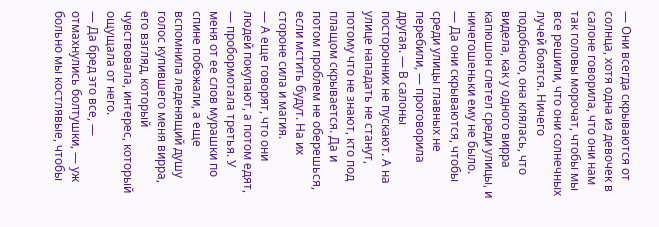— Они всегда скрываются от солнца, хотя одна из девочек в салоне говорила, что они нам так головы морочат, чтобы мы все решили, что они солнечных лучей боятся. Ничего подобного, она клялась, что видела, как у одного вирра капюшон слетел среди улицы, и ничегошеньки ему не было.
— Да они скрываются, чтобы среди улицы главных не перебили, — проговорила другая. — В салоны посторонних не пускают. А на улице нападать не станут, потому что не знают, кто под плащом скрывается. Да и потом проблем не оберешься, если мстить будут. На их стороне сила и магия.
— А еще говорят, что они людей покупают, а потом едят, — пробормотала третья. У меня от ее слов мурашки по спине побежали, а еще вспомнила леденящий душу голос купившего меня вирра, его взгляд, который чувствовала, интерес, который ощущала от него.
— Да бред это все, — отмахнулись болтушки, — уж больно мы костлявые, чтобы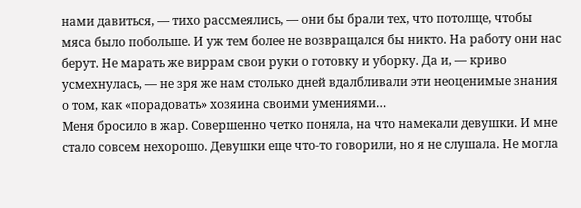нами давиться, — тихо рассмеялись, — они бы брали тех, что потолще, чтобы мяса было побольше. И уж тем более не возвращался бы никто. На работу они нас берут. Не марать же виррам свои руки о готовку и уборку. Да и, — криво усмехнулась, — не зря же нам столько дней вдалбливали эти неоценимые знания о том, как «порадовать» хозяина своими умениями…
Меня бросило в жар. Совершенно четко поняла, на что намекали девушки. И мне стало совсем нехорошо. Девушки еще что-то говорили, но я не слушала. Не могла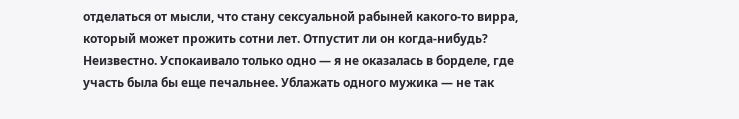отделаться от мысли, что стану сексуальной рабыней какого-то вирра, который может прожить сотни лет. Отпустит ли он когда-нибудь? Неизвестно. Успокаивало только одно — я не оказалась в борделе, где участь была бы еще печальнее. Ублажать одного мужика — не так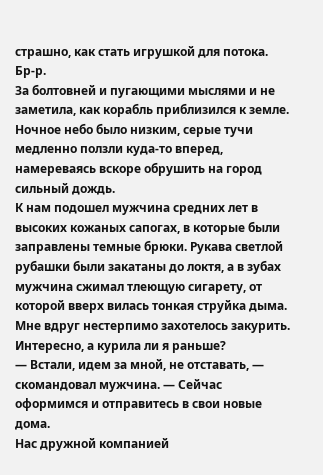страшно, как стать игрушкой для потока. Бр-р.
За болтовней и пугающими мыслями и не заметила, как корабль приблизился к земле. Ночное небо было низким, серые тучи медленно ползли куда-то вперед, намереваясь вскоре обрушить на город сильный дождь.
К нам подошел мужчина средних лет в высоких кожаных сапогах, в которые были заправлены темные брюки. Рукава светлой рубашки были закатаны до локтя, а в зубах мужчина сжимал тлеющую сигарету, от которой вверх вилась тонкая струйка дыма. Мне вдруг нестерпимо захотелось закурить. Интересно, а курила ли я раньше?
— Встали, идем за мной, не отставать, — скомандовал мужчина. — Сейчас оформимся и отправитесь в свои новые дома.
Нас дружной компанией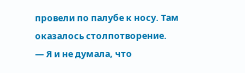провели по палубе к носу. Там оказалось столпотворение.
— Я и не думала, что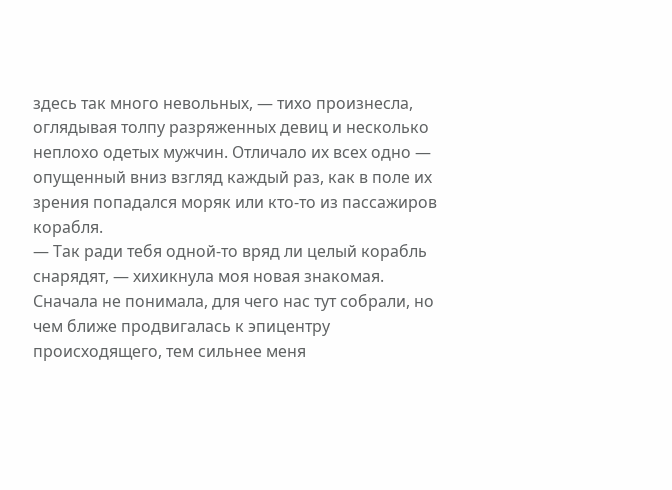здесь так много невольных, — тихо произнесла, оглядывая толпу разряженных девиц и несколько неплохо одетых мужчин. Отличало их всех одно — опущенный вниз взгляд каждый раз, как в поле их зрения попадался моряк или кто-то из пассажиров корабля.
— Так ради тебя одной-то вряд ли целый корабль снарядят, — хихикнула моя новая знакомая.
Сначала не понимала, для чего нас тут собрали, но чем ближе продвигалась к эпицентру происходящего, тем сильнее меня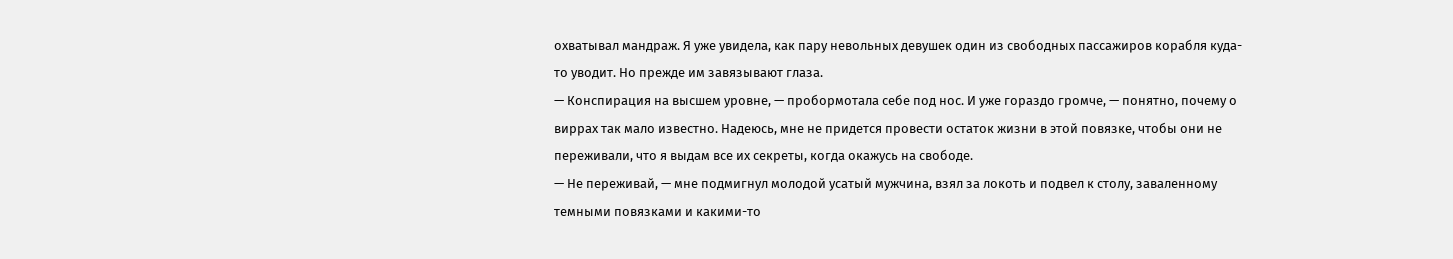охватывал мандраж. Я уже увидела, как пару невольных девушек один из свободных пассажиров корабля куда-то уводит. Но прежде им завязывают глаза.
— Конспирация на высшем уровне, — пробормотала себе под нос. И уже гораздо громче, — понятно, почему о виррах так мало известно. Надеюсь, мне не придется провести остаток жизни в этой повязке, чтобы они не переживали, что я выдам все их секреты, когда окажусь на свободе.
— Не переживай, — мне подмигнул молодой усатый мужчина, взял за локоть и подвел к столу, заваленному темными повязками и какими-то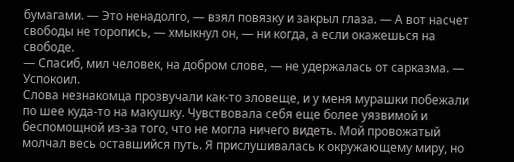бумагами. — Это ненадолго, — взял повязку и закрыл глаза. — А вот насчет свободы не торопись, — хмыкнул он, — ни когда, а если окажешься на свободе.
— Спасиб, мил человек, на добром слове, — не удержалась от сарказма. — Успокоил.
Слова незнакомца прозвучали как-то зловеще, и у меня мурашки побежали по шее куда-то на макушку. Чувствовала себя еще более уязвимой и беспомощной из-за того, что не могла ничего видеть. Мой провожатый молчал весь оставшийся путь. Я прислушивалась к окружающему миру, но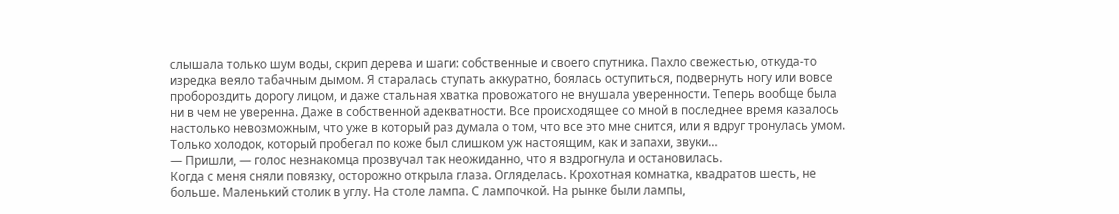слышала только шум воды, скрип дерева и шаги: собственные и своего спутника. Пахло свежестью, откуда-то изредка веяло табачным дымом. Я старалась ступать аккуратно, боялась оступиться, подвернуть ногу или вовсе пробороздить дорогу лицом, и даже стальная хватка провожатого не внушала уверенности. Теперь вообще была ни в чем не уверенна. Даже в собственной адекватности. Все происходящее со мной в последнее время казалось настолько невозможным, что уже в который раз думала о том, что все это мне снится, или я вдруг тронулась умом. Только холодок, который пробегал по коже был слишком уж настоящим, как и запахи, звуки…
— Пришли, — голос незнакомца прозвучал так неожиданно, что я вздрогнула и остановилась.
Когда с меня сняли повязку, осторожно открыла глаза. Огляделась. Крохотная комнатка, квадратов шесть, не больше. Маленький столик в углу. На столе лампа. С лампочкой. На рынке были лампы,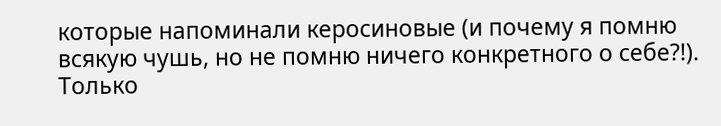которые напоминали керосиновые (и почему я помню всякую чушь, но не помню ничего конкретного о себе?!). Только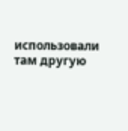использовали там другую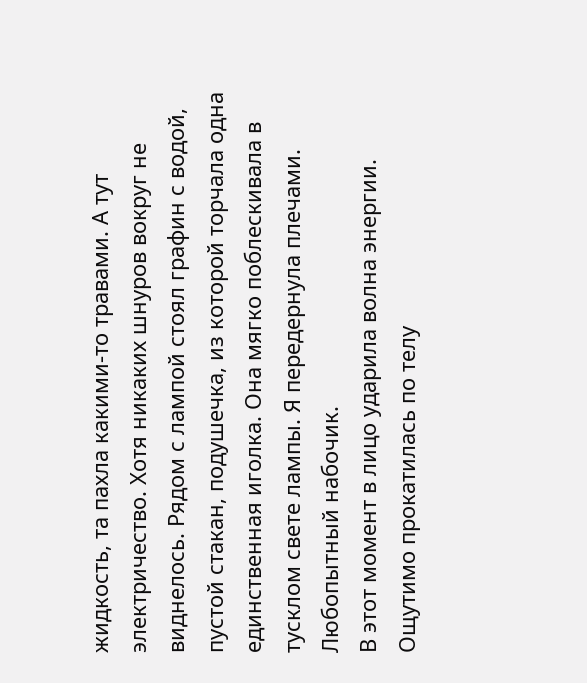жидкость, та пахла какими-то травами. А тут электричество. Хотя никаких шнуров вокруг не виднелось. Рядом с лампой стоял графин с водой, пустой стакан, подушечка, из которой торчала одна единственная иголка. Она мягко поблескивала в тусклом свете лампы. Я передернула плечами. Любопытный набочик.
В этот момент в лицо ударила волна энергии. Ощутимо прокатилась по телу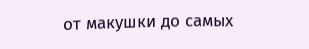от макушки до самых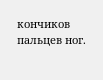кончиков пальцев ног.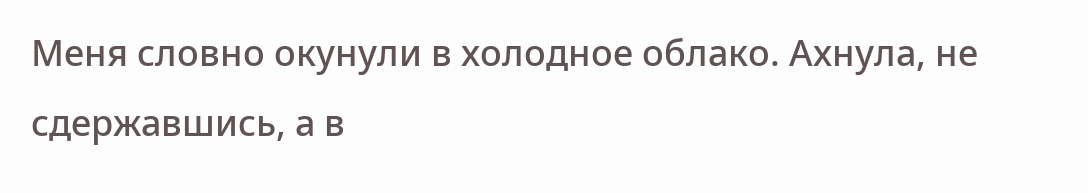Меня словно окунули в холодное облако. Ахнула, не сдержавшись, а в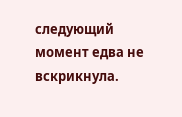следующий момент едва не вскрикнула.